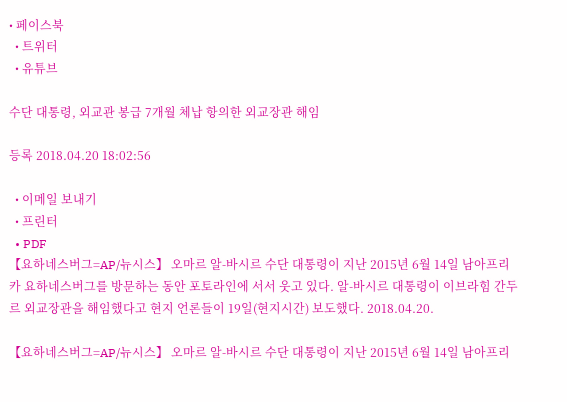• 페이스북
  • 트위터
  • 유튜브

수단 대통령, 외교관 봉급 7개월 체납 항의한 외교장관 해임

등록 2018.04.20 18:02:56

  • 이메일 보내기
  • 프린터
  • PDF
【요하네스버그=AP/뉴시스】 오마르 알-바시르 수단 대통령이 지난 2015년 6월 14일 남아프리카 요하네스버그를 방문하는 동안 포토라인에 서서 웃고 있다. 알-바시르 대통령이 이브라힘 간두르 외교장관을 해임했다고 현지 언론들이 19일(현지시간) 보도했다. 2018.04.20.

【요하네스버그=AP/뉴시스】 오마르 알-바시르 수단 대통령이 지난 2015년 6월 14일 남아프리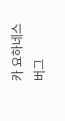카 요하네스버그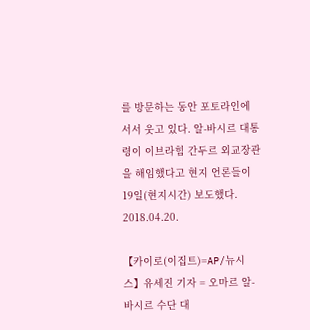를 방문하는 동안 포토라인에 서서 웃고 있다. 알-바시르 대통령이 이브라힘 간두르 외교장관을 해임했다고 현지 언론들이 19일(현지시간) 보도했다. 2018.04.20.

【카이로(이집트)=AP/뉴시스】유세진 기자 = 오마르 알-바시르 수단 대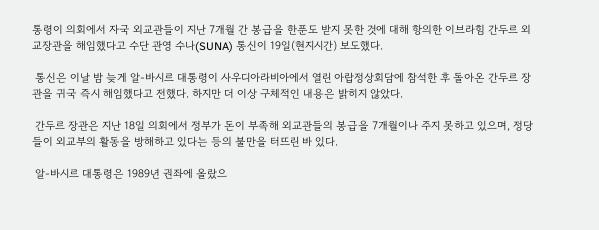통령이 의회에서 자국 외교관들이 지난 7개월 간 봉급을 한푼도 받지 못한 것에 대해 항의한 이브라힘 간두르 외교장관을 해임했다고 수단 관영 수나(SUNA) 통신이 19일(현지시간) 보도했다.

 통신은 이날 밤 늦게 알-바시르 대통령이 사우디아라비아에서 열린 아랍정상회담에 참석한 후 돌아온 간두르 장관을 귀국 즉시 해임했다고 전했다. 하지만 더 이상 구체적인 내용은 밝히지 않았다.

 간두르 장관은 지난 18일 의회에서 정부가 돈이 부족해 외교관들의 봉급을 7개월이나 주지 못하고 있으며, 정당들이 외교부의 활동을 방해하고 있다는 등의 불만을 터뜨린 바 있다.

 알-바시르 대통령은 1989년 권좌에 올랐으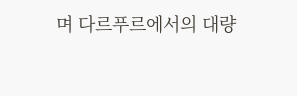며 다르푸르에서의 대량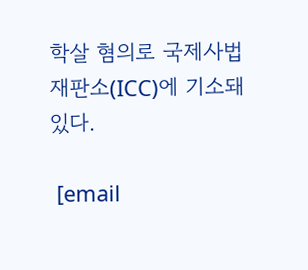학살 혐의로 국제사법재판소(ICC)에 기소돼 있다.

 [email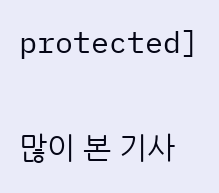protected]

많이 본 기사